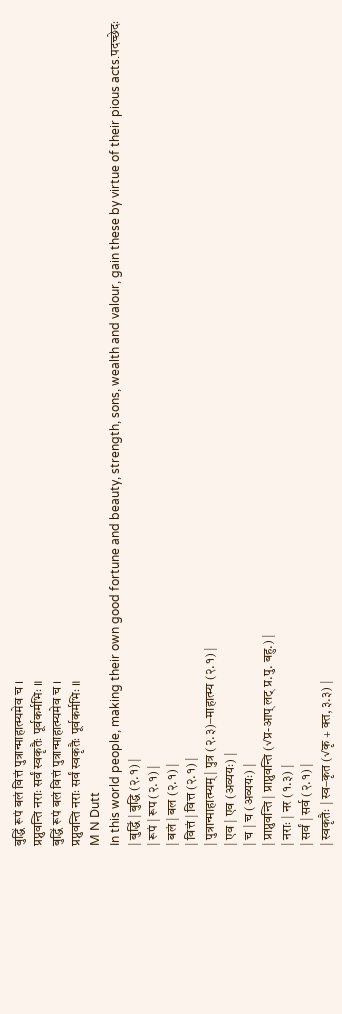बुद्धिं रूपं बलं वित्तं पुत्रान्माहात्म्यमेव च ।
प्रप्नुवन्ति नराः सर्वं स्वकृतैः पूर्वकर्मभिः ॥
बुद्धिं रूपं बलं वित्तं पुत्रान्माहात्म्यमेव च ।
प्रप्नुवन्ति नराः सर्वं स्वकृतैः पूर्वकर्मभिः ॥
M N Dutt
In this world people, making their own good fortune and beauty, strength, sons, wealth and valour, gain these by virtue of their pious acts.पदच्छेदः
| बुद्धिं | बुद्धि (२.१) |
| रूपं | रूप (२.१) |
| बलं | बल (२.१) |
| वित्तं | वित्त (२.१) |
| पुत्रान्माहात्म्यम् | पुत्र (२.३)–माहात्म्य (२.१) |
| एव | एव (अव्ययः) |
| च | च (अव्ययः) |
| प्राप्नुवन्ति | प्राप्नुवन्ति (√प्र-आप् लट् प्र.पु. बहु.) |
| नराः | नर (१.३) |
| सर्वं | सर्व (२.१) |
| स्वकृतैः | स्व–कृत (√कृ + क्त, ३.३) |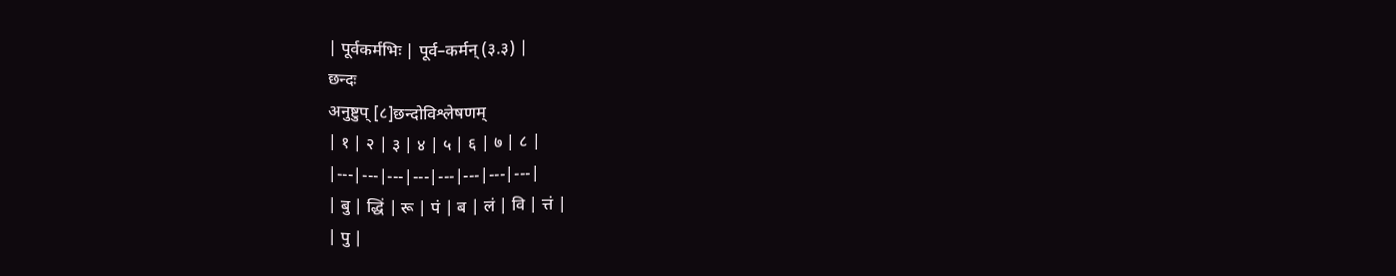| पूर्वकर्मभिः | पूर्व–कर्मन् (३.३) |
छन्दः
अनुष्टुप् [८]छन्दोविश्लेषणम्
| १ | २ | ३ | ४ | ५ | ६ | ७ | ८ |
|---|---|---|---|---|---|---|---|
| बु | द्धिं | रू | पं | ब | लं | वि | त्तं |
| पु |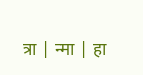त्रा | न्मा | हा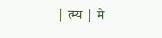| त्म्य | मे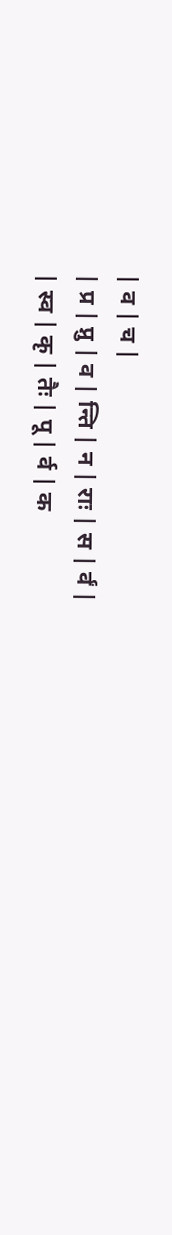| व | च |
| प्र | प्नु | व | न्ति | न | राः | स | र्वं |
| स्व | कृ | तैः | पू | र्व | क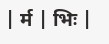| र्म | भिः |